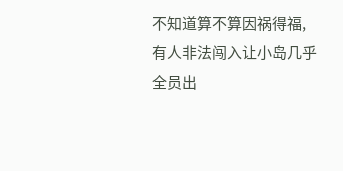不知道算不算因祸得福,有人非法闯入让小岛几乎全员出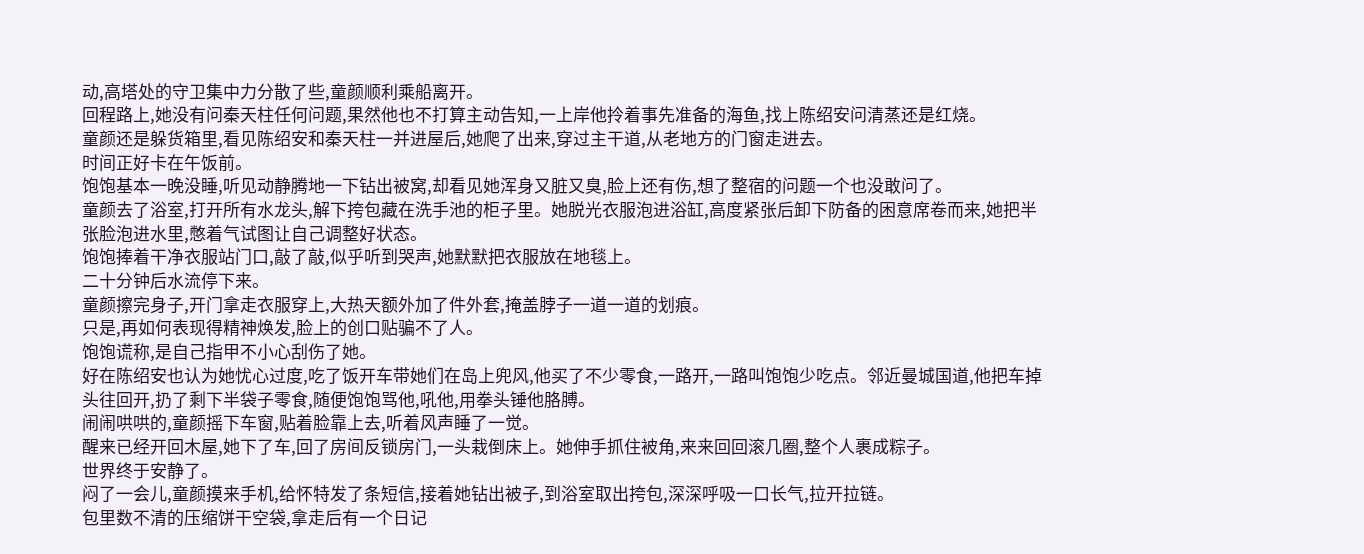动,高塔处的守卫集中力分散了些,童颜顺利乘船离开。
回程路上,她没有问秦天柱任何问题,果然他也不打算主动告知,一上岸他拎着事先准备的海鱼,找上陈绍安问清蒸还是红烧。
童颜还是躲货箱里,看见陈绍安和秦天柱一并进屋后,她爬了出来,穿过主干道,从老地方的门窗走进去。
时间正好卡在午饭前。
饱饱基本一晚没睡,听见动静腾地一下钻出被窝,却看见她浑身又脏又臭,脸上还有伤,想了整宿的问题一个也没敢问了。
童颜去了浴室,打开所有水龙头,解下挎包藏在洗手池的柜子里。她脱光衣服泡进浴缸,高度紧张后卸下防备的困意席卷而来,她把半张脸泡进水里,憋着气试图让自己调整好状态。
饱饱捧着干净衣服站门口,敲了敲,似乎听到哭声,她默默把衣服放在地毯上。
二十分钟后水流停下来。
童颜擦完身子,开门拿走衣服穿上,大热天额外加了件外套,掩盖脖子一道一道的划痕。
只是,再如何表现得精神焕发,脸上的创口贴骗不了人。
饱饱谎称,是自己指甲不小心刮伤了她。
好在陈绍安也认为她忧心过度,吃了饭开车带她们在岛上兜风,他买了不少零食,一路开,一路叫饱饱少吃点。邻近曼城国道,他把车掉头往回开,扔了剩下半袋子零食,随便饱饱骂他,吼他,用拳头锤他胳膊。
闹闹哄哄的,童颜摇下车窗,贴着脸靠上去,听着风声睡了一觉。
醒来已经开回木屋,她下了车,回了房间反锁房门,一头栽倒床上。她伸手抓住被角,来来回回滚几圈,整个人裹成粽子。
世界终于安静了。
闷了一会儿,童颜摸来手机,给怀特发了条短信,接着她钻出被子,到浴室取出挎包,深深呼吸一口长气,拉开拉链。
包里数不清的压缩饼干空袋,拿走后有一个日记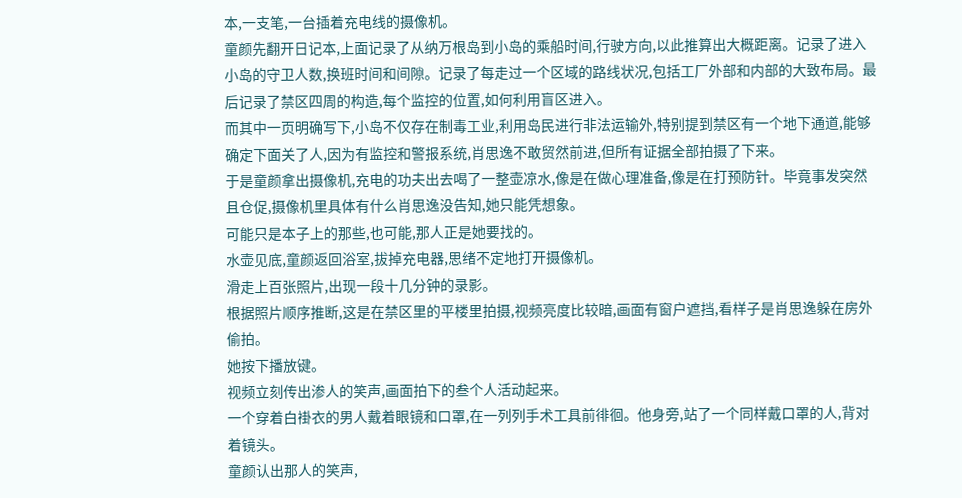本,一支笔,一台插着充电线的摄像机。
童颜先翻开日记本,上面记录了从纳万根岛到小岛的乘船时间,行驶方向,以此推算出大概距离。记录了进入小岛的守卫人数,换班时间和间隙。记录了每走过一个区域的路线状况,包括工厂外部和内部的大致布局。最后记录了禁区四周的构造,每个监控的位置,如何利用盲区进入。
而其中一页明确写下,小岛不仅存在制毒工业,利用岛民进行非法运输外,特别提到禁区有一个地下通道,能够确定下面关了人,因为有监控和警报系统,肖思逸不敢贸然前进,但所有证据全部拍摄了下来。
于是童颜拿出摄像机,充电的功夫出去喝了一整壶凉水,像是在做心理准备,像是在打预防针。毕竟事发突然且仓促,摄像机里具体有什么肖思逸没告知,她只能凭想象。
可能只是本子上的那些,也可能,那人正是她要找的。
水壶见底,童颜返回浴室,拔掉充电器,思绪不定地打开摄像机。
滑走上百张照片,出现一段十几分钟的录影。
根据照片顺序推断,这是在禁区里的平楼里拍摄,视频亮度比较暗,画面有窗户遮挡,看样子是肖思逸躲在房外偷拍。
她按下播放键。
视频立刻传出渗人的笑声,画面拍下的叁个人活动起来。
一个穿着白褂衣的男人戴着眼镜和口罩,在一列列手术工具前徘徊。他身旁,站了一个同样戴口罩的人,背对着镜头。
童颜认出那人的笑声,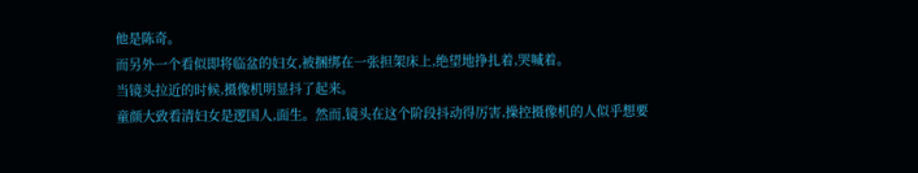他是陈奇。
而另外一个看似即将临盆的妇女,被捆绑在一张担架床上,绝望地挣扎着,哭喊着。
当镜头拉近的时候,摄像机明显抖了起来。
童颜大致看清妇女是逻国人,面生。然而,镜头在这个阶段抖动得厉害,操控摄像机的人似乎想要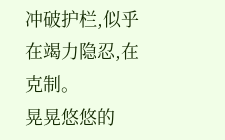冲破护栏,似乎在竭力隐忍,在克制。
晃晃悠悠的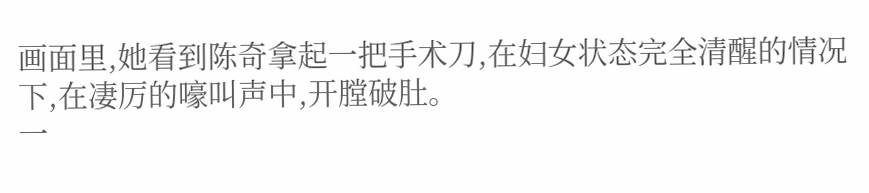画面里,她看到陈奇拿起一把手术刀,在妇女状态完全清醒的情况下,在凄厉的嚎叫声中,开膛破肚。
一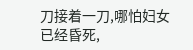刀接着一刀,哪怕妇女已经昏死,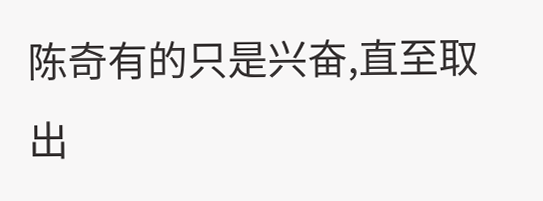陈奇有的只是兴奋,直至取出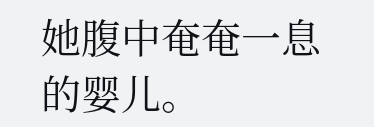她腹中奄奄一息的婴儿。